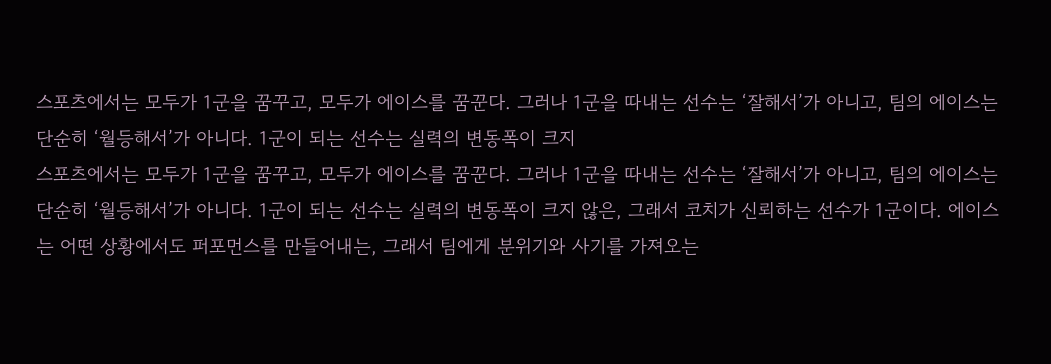스포츠에서는 모두가 1군을 꿈꾸고, 모두가 에이스를 꿈꾼다. 그러나 1군을 따내는 선수는 ‘잘해서’가 아니고, 팀의 에이스는 단순히 ‘월등해서’가 아니다. 1군이 되는 선수는 실력의 변동폭이 크지
스포츠에서는 모두가 1군을 꿈꾸고, 모두가 에이스를 꿈꾼다. 그러나 1군을 따내는 선수는 ‘잘해서’가 아니고, 팀의 에이스는 단순히 ‘월등해서’가 아니다. 1군이 되는 선수는 실력의 변동폭이 크지 않은, 그래서 코치가 신뢰하는 선수가 1군이다. 에이스는 어떤 상황에서도 퍼포먼스를 만들어내는, 그래서 팀에게 분위기와 사기를 가져오는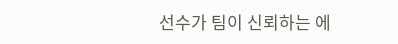선수가 팀이 신뢰하는 에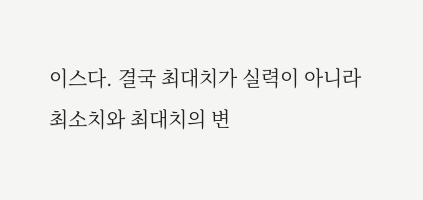이스다. 결국 최대치가 실력이 아니라 최소치와 최대치의 변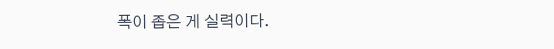폭이 좁은 게 실력이다.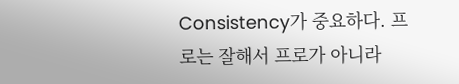Consistency가 중요하다. 프로는 잘해서 프로가 아니라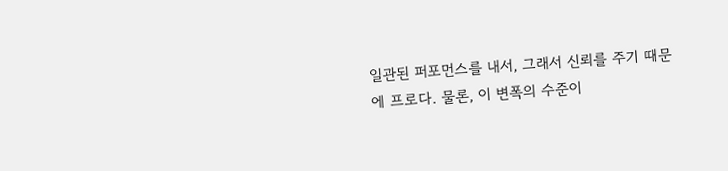일관된 퍼포먼스를 내서, 그래서 신뢰를 주기 때문에 프로다. 물론, 이 변폭의 수준이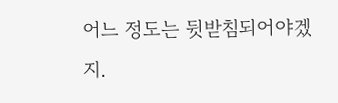어느 정도는 뒷받침되어야겠지.